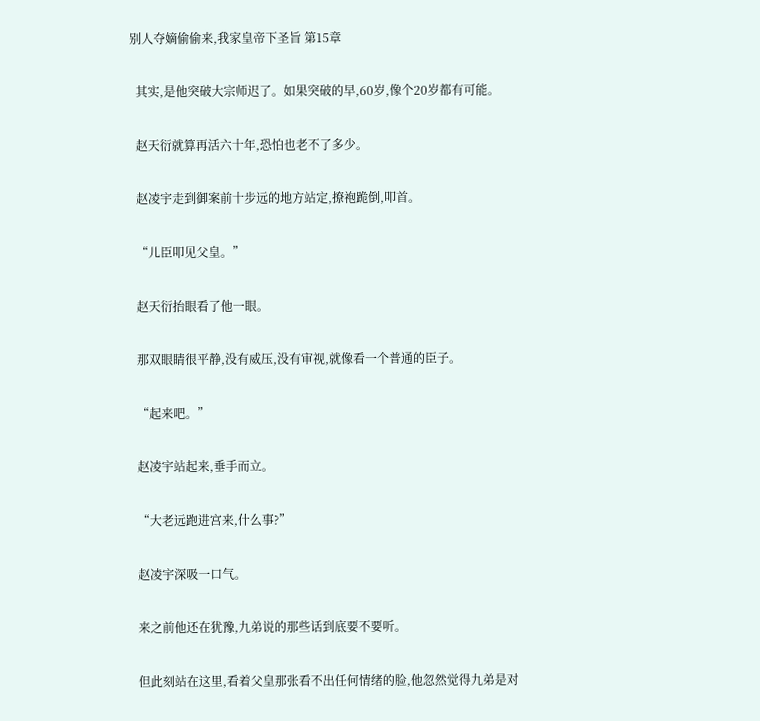别人夺嫡偷偷来,我家皇帝下圣旨 第15章

  其实,是他突破大宗师迟了。如果突破的早,60岁,像个20岁都有可能。

  赵天衍就算再活六十年,恐怕也老不了多少。

  赵凌宇走到御案前十步远的地方站定,撩袍跪倒,叩首。

  “儿臣叩见父皇。”

  赵天衍抬眼看了他一眼。

  那双眼睛很平静,没有威压,没有审视,就像看一个普通的臣子。

  “起来吧。”

  赵凌宇站起来,垂手而立。

  “大老远跑进宫来,什么事?”

  赵凌宇深吸一口气。

  来之前他还在犹豫,九弟说的那些话到底要不要听。

  但此刻站在这里,看着父皇那张看不出任何情绪的脸,他忽然觉得九弟是对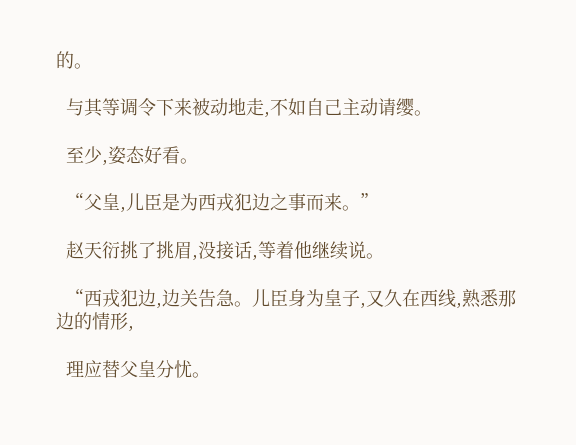的。

  与其等调令下来被动地走,不如自己主动请缨。

  至少,姿态好看。

  “父皇,儿臣是为西戎犯边之事而来。”

  赵天衍挑了挑眉,没接话,等着他继续说。

  “西戎犯边,边关告急。儿臣身为皇子,又久在西线,熟悉那边的情形,

  理应替父皇分忧。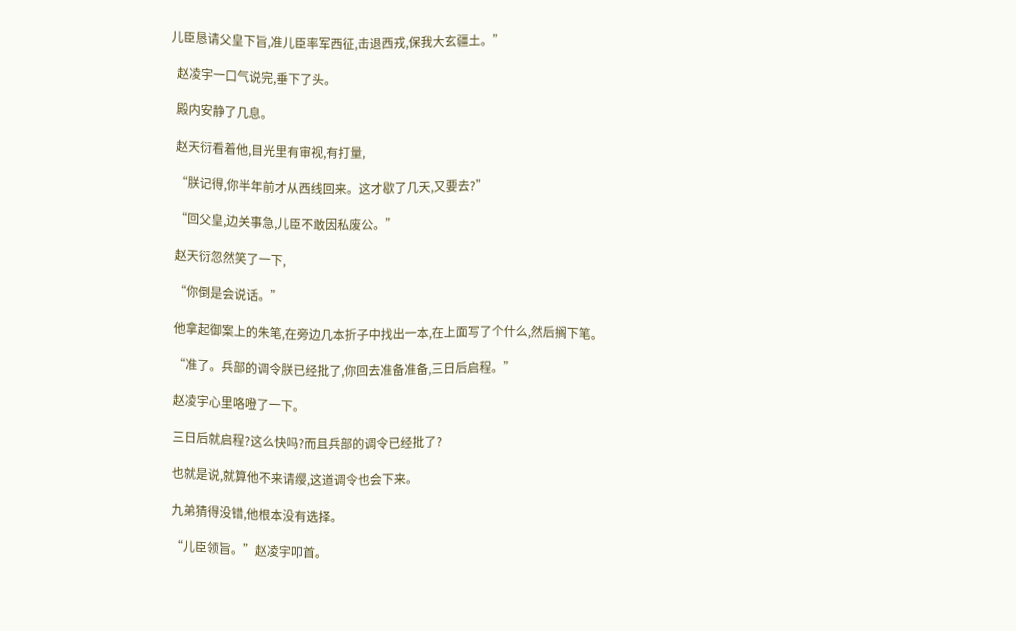儿臣恳请父皇下旨,准儿臣率军西征,击退西戎,保我大玄疆土。”

  赵凌宇一口气说完,垂下了头。

  殿内安静了几息。

  赵天衍看着他,目光里有审视,有打量,

  “朕记得,你半年前才从西线回来。这才歇了几天,又要去?”

  “回父皇,边关事急,儿臣不敢因私废公。”

  赵天衍忽然笑了一下,

  “你倒是会说话。”

  他拿起御案上的朱笔,在旁边几本折子中找出一本,在上面写了个什么,然后搁下笔。

  “准了。兵部的调令朕已经批了,你回去准备准备,三日后启程。”

  赵凌宇心里咯噔了一下。

  三日后就启程?这么快吗?而且兵部的调令已经批了?

  也就是说,就算他不来请缨,这道调令也会下来。

  九弟猜得没错,他根本没有选择。

  “儿臣领旨。”赵凌宇叩首。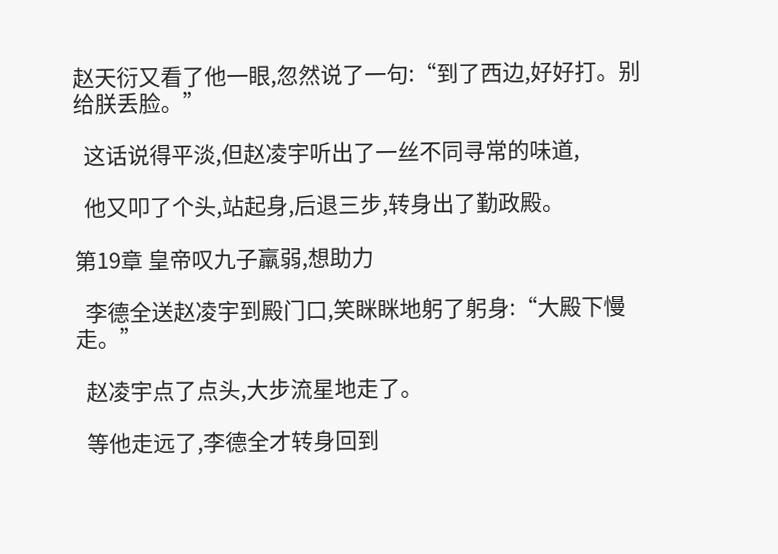赵天衍又看了他一眼,忽然说了一句:“到了西边,好好打。别给朕丢脸。”

  这话说得平淡,但赵凌宇听出了一丝不同寻常的味道,

  他又叩了个头,站起身,后退三步,转身出了勤政殿。

第19章 皇帝叹九子羸弱,想助力

  李德全送赵凌宇到殿门口,笑眯眯地躬了躬身:“大殿下慢走。”

  赵凌宇点了点头,大步流星地走了。

  等他走远了,李德全才转身回到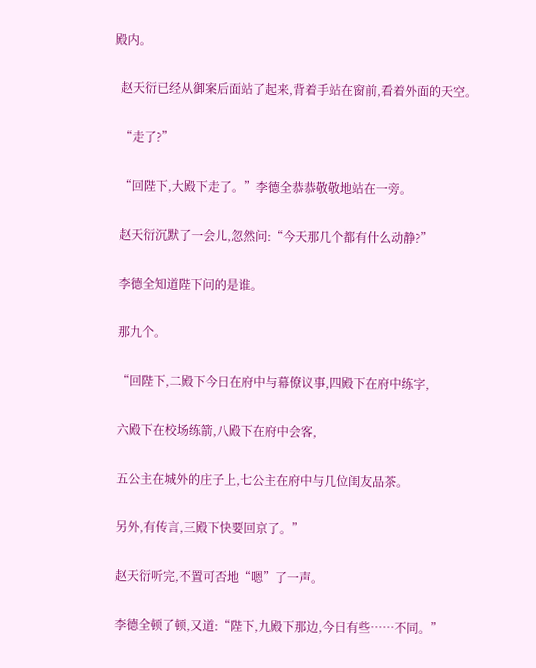殿内。

  赵天衍已经从御案后面站了起来,背着手站在窗前,看着外面的天空。

  “走了?”

  “回陛下,大殿下走了。”李德全恭恭敬敬地站在一旁。

  赵天衍沉默了一会儿,忽然问:“今天那几个都有什么动静?”

  李德全知道陛下问的是谁。

  那九个。

  “回陛下,二殿下今日在府中与幕僚议事,四殿下在府中练字,

  六殿下在校场练箭,八殿下在府中会客,

  五公主在城外的庄子上,七公主在府中与几位闺友品茶。

  另外,有传言,三殿下快要回京了。”

  赵天衍听完,不置可否地“嗯”了一声。

  李德全顿了顿,又道:“陛下,九殿下那边,今日有些……不同。”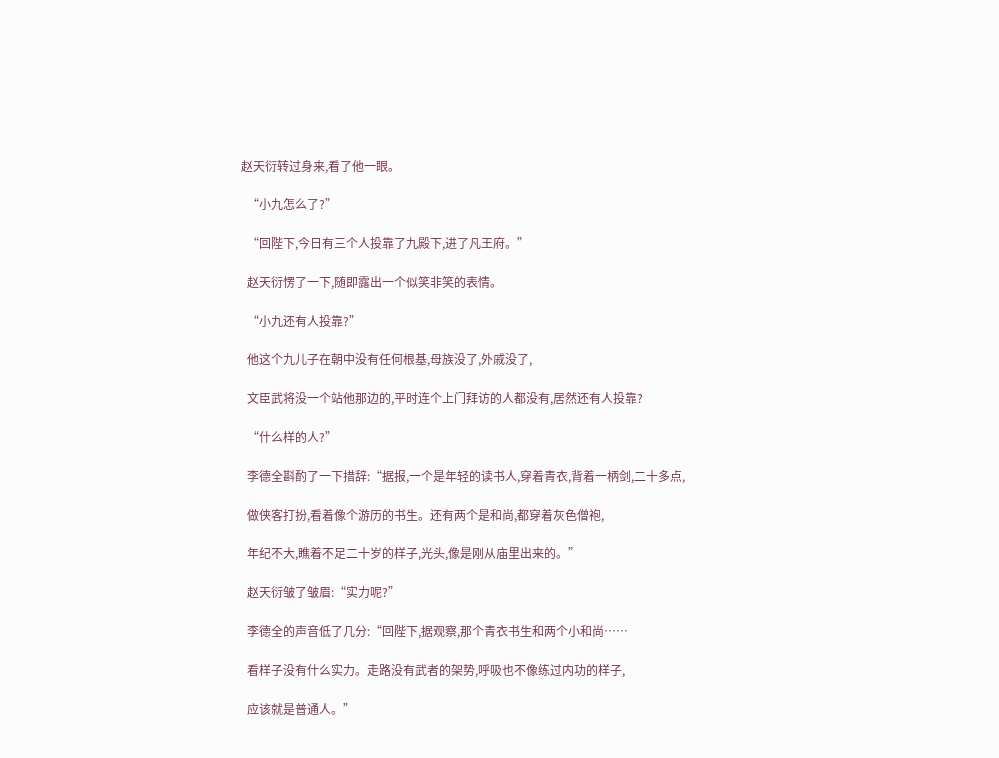赵天衍转过身来,看了他一眼。

  “小九怎么了?”

  “回陛下,今日有三个人投靠了九殿下,进了凡王府。”

  赵天衍愣了一下,随即露出一个似笑非笑的表情。

  “小九还有人投靠?”

  他这个九儿子在朝中没有任何根基,母族没了,外戚没了,

  文臣武将没一个站他那边的,平时连个上门拜访的人都没有,居然还有人投靠?

  “什么样的人?”

  李德全斟酌了一下措辞:“据报,一个是年轻的读书人,穿着青衣,背着一柄剑,二十多点,

  做侠客打扮,看着像个游历的书生。还有两个是和尚,都穿着灰色僧袍,

  年纪不大,瞧着不足二十岁的样子,光头,像是刚从庙里出来的。”

  赵天衍皱了皱眉:“实力呢?”

  李德全的声音低了几分:“回陛下,据观察,那个青衣书生和两个小和尚……

  看样子没有什么实力。走路没有武者的架势,呼吸也不像练过内功的样子,

  应该就是普通人。”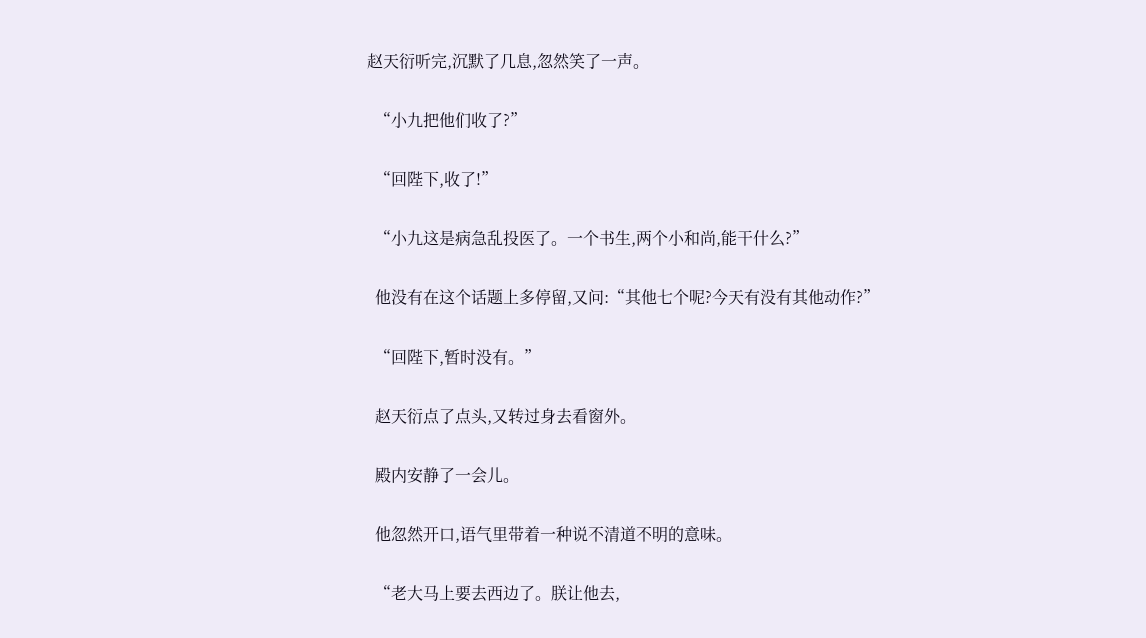赵天衍听完,沉默了几息,忽然笑了一声。

  “小九把他们收了?”

  “回陛下,收了!”

  “小九这是病急乱投医了。一个书生,两个小和尚,能干什么?”

  他没有在这个话题上多停留,又问:“其他七个呢?今天有没有其他动作?”

  “回陛下,暂时没有。”

  赵天衍点了点头,又转过身去看窗外。

  殿内安静了一会儿。

  他忽然开口,语气里带着一种说不清道不明的意味。

  “老大马上要去西边了。朕让他去,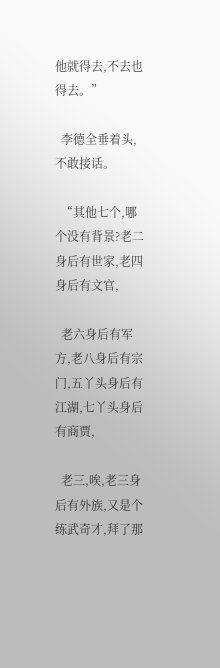他就得去,不去也得去。”

  李德全垂着头,不敢接话。

  “其他七个,哪个没有背景?老二身后有世家,老四身后有文官,

  老六身后有军方,老八身后有宗门,五丫头身后有江湖,七丫头身后有商贾,

  老三,唉,老三身后有外族,又是个练武奇才,拜了那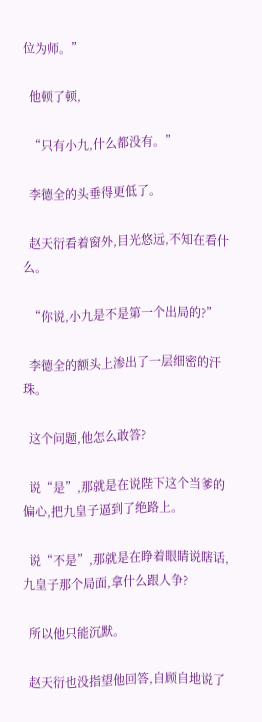位为师。”

  他顿了顿,

  “只有小九,什么都没有。”

  李德全的头垂得更低了。

  赵天衍看着窗外,目光悠远,不知在看什么。

  “你说,小九是不是第一个出局的?”

  李德全的额头上渗出了一层细密的汗珠。

  这个问题,他怎么敢答?

  说“是”,那就是在说陛下这个当爹的偏心,把九皇子逼到了绝路上。

  说“不是”,那就是在睁着眼睛说瞎话,九皇子那个局面,拿什么跟人争?

  所以他只能沉默。

  赵天衍也没指望他回答,自顾自地说了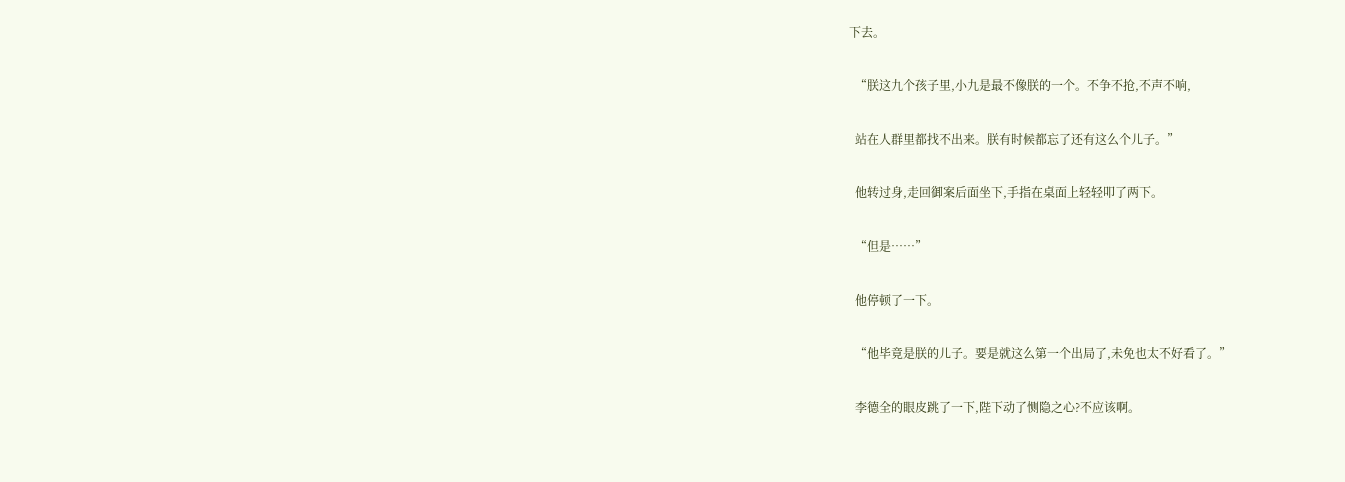下去。

  “朕这九个孩子里,小九是最不像朕的一个。不争不抢,不声不响,

  站在人群里都找不出来。朕有时候都忘了还有这么个儿子。”

  他转过身,走回御案后面坐下,手指在桌面上轻轻叩了两下。

  “但是……”

  他停顿了一下。

  “他毕竟是朕的儿子。要是就这么第一个出局了,未免也太不好看了。”

  李德全的眼皮跳了一下,陛下动了恻隐之心?不应该啊。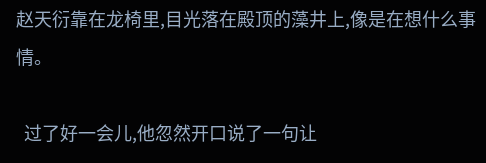赵天衍靠在龙椅里,目光落在殿顶的藻井上,像是在想什么事情。

  过了好一会儿,他忽然开口说了一句让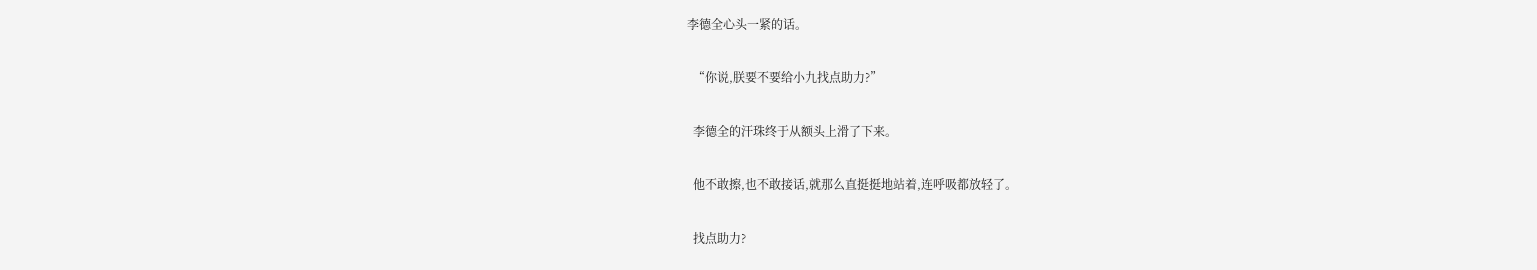李德全心头一紧的话。

  “你说,朕要不要给小九找点助力?”

  李德全的汗珠终于从额头上滑了下来。

  他不敢擦,也不敢接话,就那么直挺挺地站着,连呼吸都放轻了。

  找点助力?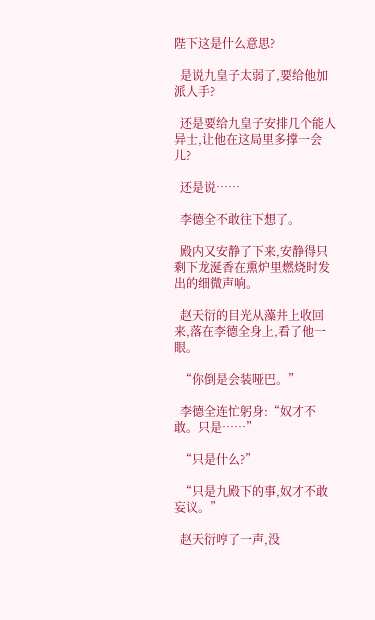陛下这是什么意思?

  是说九皇子太弱了,要给他加派人手?

  还是要给九皇子安排几个能人异士,让他在这局里多撑一会儿?

  还是说……

  李德全不敢往下想了。

  殿内又安静了下来,安静得只剩下龙涎香在熏炉里燃烧时发出的细微声响。

  赵天衍的目光从藻井上收回来,落在李德全身上,看了他一眼。

  “你倒是会装哑巴。”

  李德全连忙躬身:“奴才不敢。只是……”

  “只是什么?”

  “只是九殿下的事,奴才不敢妄议。”

  赵天衍哼了一声,没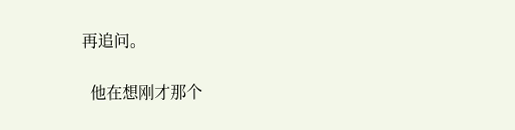再追问。

  他在想刚才那个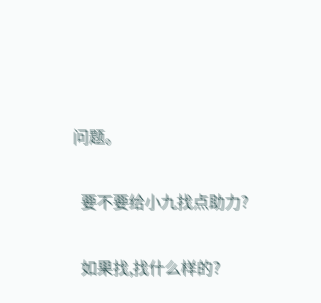问题。

  要不要给小九找点助力?

  如果找,找什么样的?